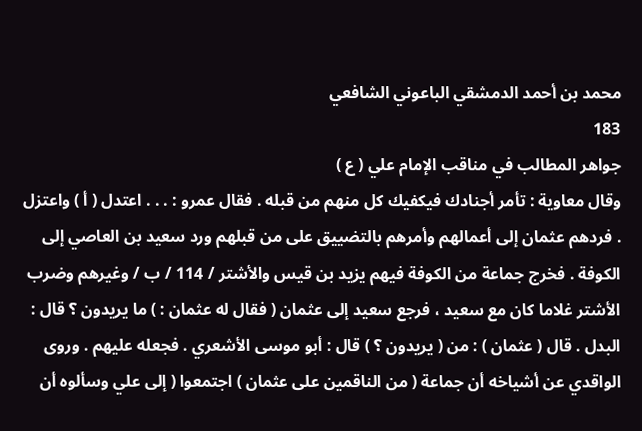محمد بن أحمد الدمشقي الباعوني الشافعي
183
جواهر المطالب في مناقب الإمام علي ( ع )
وقال معاوية : تأمر أجنادك فيكفيك كل منهم من قبله . فقال عمرو : . . . اعتدل ( أ ) واعتزل . فردهم عثمان إلى أعمالهم وأمرهم بالتضييق على من قبلهم ورد سعيد بن العاصي إلى الكوفة . فخرج جماعة من الكوفة فيهم يزيد بن قيس والأشتر / 114 / ب / وغيرهم وضرب الأشتر غلاما كان مع سعيد ، فرجع سعيد إلى عثمان ( فقال له عثمان : ) ما يريدون ؟ قال : البدل . قال ( عثمان ) : من ( يريدون ؟ ) قال : أبو موسى الأشعري . فجعله عليهم . وروى الواقدي عن أشياخه أن جماعة ( من الناقمين على عثمان ) اجتمعوا ( إلى علي وسألوه أن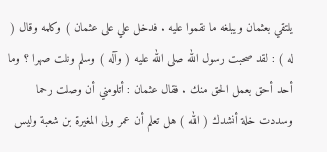يلتقي بعثمان ويبلغه ما نقموا عليه . فدخل علي على عثمان ) وكلمه وقال ( له ) : لقد صحبت رسول الله صلى الله عليه ( وآله ) وسلم ونلت صهرا ؟ وما أحد أحق بعمل الحق منك . فقال عثمان : أتلومني أن وصلت رحما وسددت خلة أنشدك ( الله ) هل تعلم أن عمر ولى المغيرة بن شعبة وليس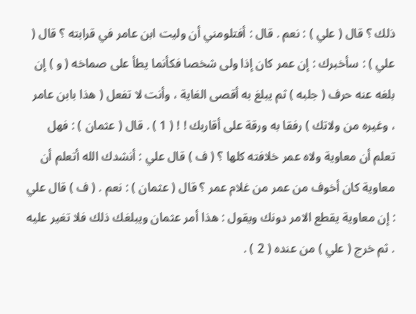ذلك ؟ قال ( علي ) : نعم . قال : أفتلومني أن وليت ابن عامر في قرابته ؟ قال ( علي ) : سأخبرك : إن عمر كان إذا ولى شخصا فكأنما يطأ على صماخه ( و ) إن بلغه عنه حرف ( جلبه ) ثم يبلغ به أقصى الغاية ، وأنت لا تفعل ( هذا بابن عامر ، وغيره من ولاتك ) رفقا به ورقة على أقاربك ! ! ( 1 ) . قال ( عثمان ) : فهل تعلم أن معاوية ولاه عمر خلافته كلها ؟ ( ف ) قال علي : أنشدك الله أتعلم أن معاوية كان أخوف من عمر من غلام عمر ؟ قال ( عثمان ) : نعم . ( ف ) قال علي : إن معاوية يقطع الامر دونك ويقول : هذا أمر عثمان ويبلغك ذلك فلا تغير عليه . ثم خرج ( علي ) من عنده ( 2 ) .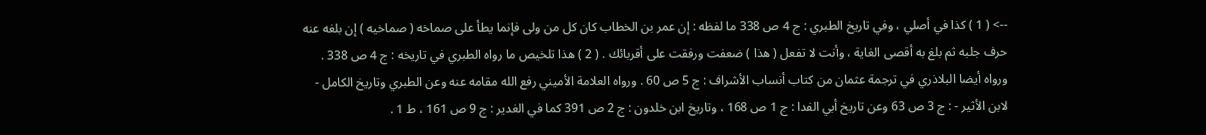--> ( 1 ) كذا في أصلي ، وفي تاريخ الطبري : ج 4 ص 338 ما لفظه : إن عمر بن الخطاب كان كل من ولى فإنما يطأ على صماخه ( صماخيه ) إن بلغه عنه حرف جلبه ثم بلغ به أقصى الغاية ، وأنت لا تفعل ( هذا ) ضعفت ورفقت على أقربائك . ( 2 ) هذا تلخيص ما رواه الطبري في تاريخه : ج 4 ص 338 . ورواه أيضا البلاذري في ترجمة عثمان من كتاب أنساب الأشراف : ج 5 ص 60 . ورواه العلامة الأميني رفع الله مقامه عنه وعن الطبري وتاريخ الكامل - لابن الأثير - : ج 3 ص 63 وعن تاريخ أبي الفدا : ج 1 ص 168 ، وتاريخ ابن خلدون : ج 2 ص 391 كما في الغدير : ج 9 ص 161 ، ط 1 .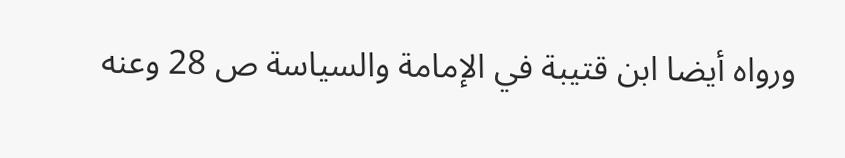ورواه أيضا ابن قتيبة في الإمامة والسياسة ص 28 وعنه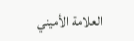العلامة الأميني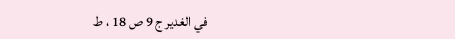في الغدير ج 9 ص 18 ، ط